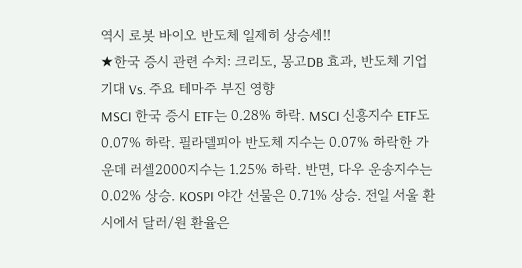역시 로봇 바이오 반도체 일제히 상승세!!
★한국 증시 관련 수치: 크리도, 몽고DB 효과, 반도체 기업 기대 Vs. 주요 테마주 부진 영향
MSCI 한국 증시 ETF는 0.28% 하락. MSCI 신흥지수 ETF도 0.07% 하락. 필라델피아 반도체 지수는 0.07% 하락한 가운데 러셀2000지수는 1.25% 하락. 반면, 다우 운송지수는 0.02% 상승. KOSPI 야간 선물은 0.71% 상승. 전일 서울 환시에서 달러/원 환율은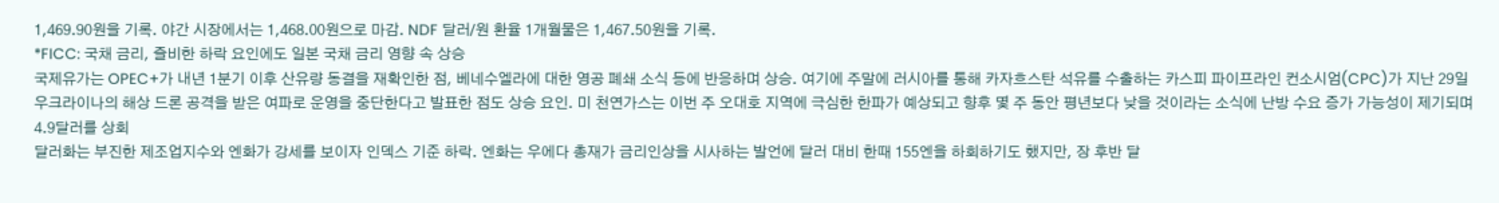1,469.90원을 기록. 야간 시장에서는 1,468.00원으로 마감. NDF 달러/원 환율 1개월물은 1,467.50원을 기록.
*FICC: 국채 금리, 즐비한 하락 요인에도 일본 국채 금리 영향 속 상승
국제유가는 OPEC+가 내년 1분기 이후 산유량 동결을 재확인한 점, 베네수엘라에 대한 영공 폐쇄 소식 등에 반응하며 상승. 여기에 주말에 러시아를 통해 카자흐스탄 석유를 수출하는 카스피 파이프라인 컨소시엄(CPC)가 지난 29일 우크라이나의 해상 드론 공격을 받은 여파로 운영을 중단한다고 발표한 점도 상승 요인. 미 천연가스는 이번 주 오대호 지역에 극심한 한파가 예상되고 향후 몇 주 동안 평년보다 낮을 것이라는 소식에 난방 수요 증가 가능성이 제기되며 4.9달러를 상회
달러화는 부진한 제조업지수와 엔화가 강세를 보이자 인덱스 기준 하락. 엔화는 우에다 총재가 금리인상을 시사하는 발언에 달러 대비 한때 155엔을 하회하기도 했지만, 장 후반 달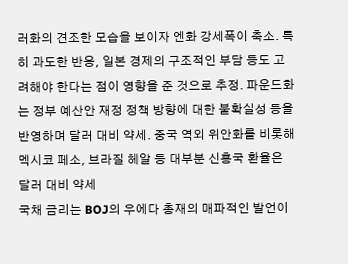러화의 견조한 모습을 보이자 엔화 강세폭이 축소. 특히 과도한 반응, 일본 경제의 구조적인 부담 등도 고려해야 한다는 점이 영향을 준 것으로 추정. 파운드화는 정부 예산안 재정 정책 방향에 대한 불확실성 등을 반영하며 달러 대비 약세. 중국 역외 위안화를 비롯해 멕시코 페소, 브라질 헤알 등 대부분 신흥국 환율은 달러 대비 약세
국채 금리는 BOJ의 우에다 총재의 매파적인 발언이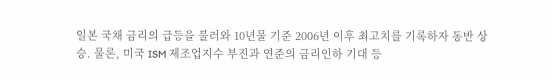일본 국채 금리의 급등을 불러와 10년물 기준 2006년 이후 최고치를 기록하자 동반 상승. 물론, 미국 ISM 제조업지수 부진과 연준의 금리인하 기대 등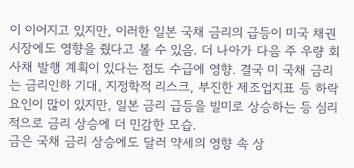이 이어지고 있지만, 이러한 일본 국채 금리의 급등이 미국 채권 시장에도 영향을 줬다고 볼 수 있음. 더 나아가 다음 주 우량 회사채 발행 계획이 있다는 점도 수급에 영향. 결국 미 국채 금리는 금리인하 기대, 지정학적 리스크, 부진한 제조업지표 등 하락 요인이 많이 있지만, 일본 금리 급등을 빌미로 상승하는 등 심리적으로 금리 상승에 더 민감한 모습.
금은 국채 금리 상승에도 달러 약세의 영향 속 상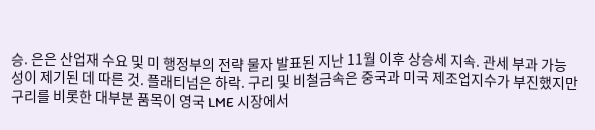승. 은은 산업재 수요 및 미 행정부의 전략 물자 발표된 지난 11월 이후 상승세 지속. 관세 부과 가능성이 제기된 데 따른 것. 플래티넘은 하락. 구리 및 비철금속은 중국과 미국 제조업지수가 부진했지만 구리를 비롯한 대부분 품목이 영국 LME 시장에서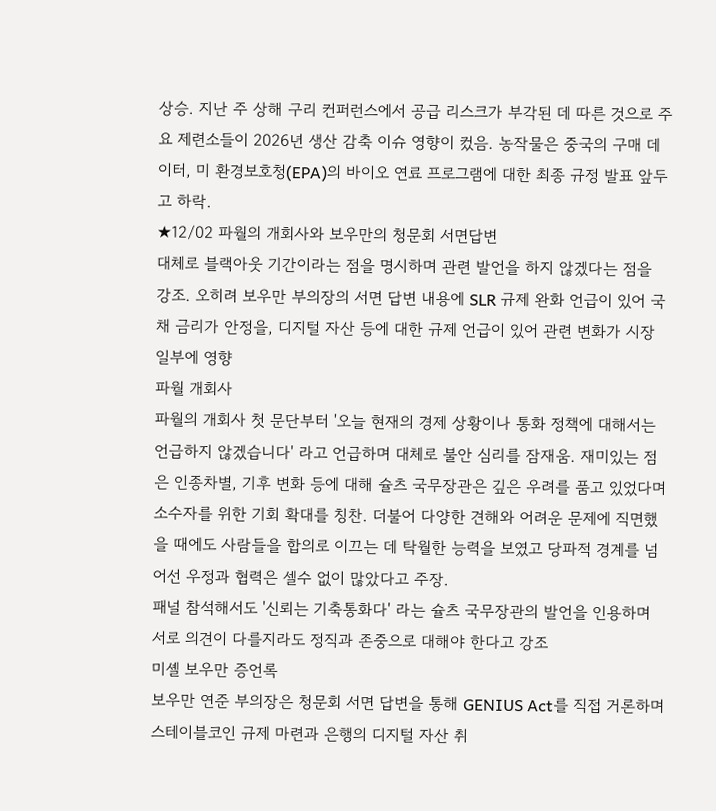상승. 지난 주 상해 구리 컨퍼런스에서 공급 리스크가 부각된 데 따른 것으로 주요 제련소들이 2026년 생산 감축 이슈 영향이 컸음. 농작물은 중국의 구매 데이터, 미 환경보호청(EPA)의 바이오 연료 프로그램에 대한 최종 규정 발표 앞두고 하락.
★12/02 파월의 개회사와 보우만의 청문회 서면답변
대체로 블랙아웃 기간이라는 점을 명시하며 관련 발언을 하지 않겠다는 점을 강조. 오히려 보우만 부의장의 서면 답변 내용에 SLR 규제 완화 언급이 있어 국채 금리가 안정을, 디지털 자산 등에 대한 규제 언급이 있어 관련 변화가 시장 일부에 영향
파월 개회사
파월의 개회사 첫 문단부터 '오늘 현재의 경제 상황이나 통화 정책에 대해서는 언급하지 않겠습니다' 라고 언급하며 대체로 불안 심리를 잠재움. 재미있는 점은 인종차별, 기후 변화 등에 대해 슐츠 국무장관은 깊은 우려를 품고 있었다며 소수자를 위한 기회 확대를 칭찬. 더불어 다양한 견해와 어려운 문제에 직면했을 때에도 사람들을 합의로 이끄는 데 탁월한 능력을 보였고 당파적 경계를 넘어선 우정과 협력은 셀수 없이 많았다고 주장.
패널 참석해서도 '신뢰는 기축통화다' 라는 슐츠 국무장관의 발언을 인용하며 서로 의견이 다를지라도 정직과 존중으로 대해야 한다고 강조
미셸 보우만 증언록
보우만 연준 부의장은 청문회 서면 답변을 통해 GENIUS Act를 직접 거론하며 스테이블코인 규제 마련과 은행의 디지털 자산 취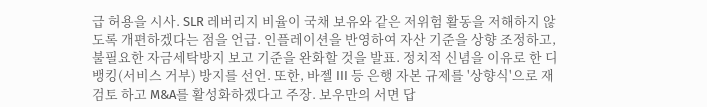급 허용을 시사. SLR 레버리지 비율이 국채 보유와 같은 저위험 활동을 저해하지 않도록 개편하겠다는 점을 언급. 인플레이션을 반영하여 자산 기준을 상향 조정하고, 불필요한 자금세탁방지 보고 기준을 완화할 것을 발표. 정치적 신념을 이유로 한 디뱅킹(서비스 거부) 방지를 선언. 또한, 바젤 III 등 은행 자본 규제를 '상향식'으로 재검토 하고 M&A를 활성화하겠다고 주장. 보우만의 서면 답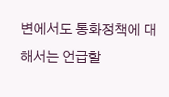변에서도 통화정책에 대해서는 언급할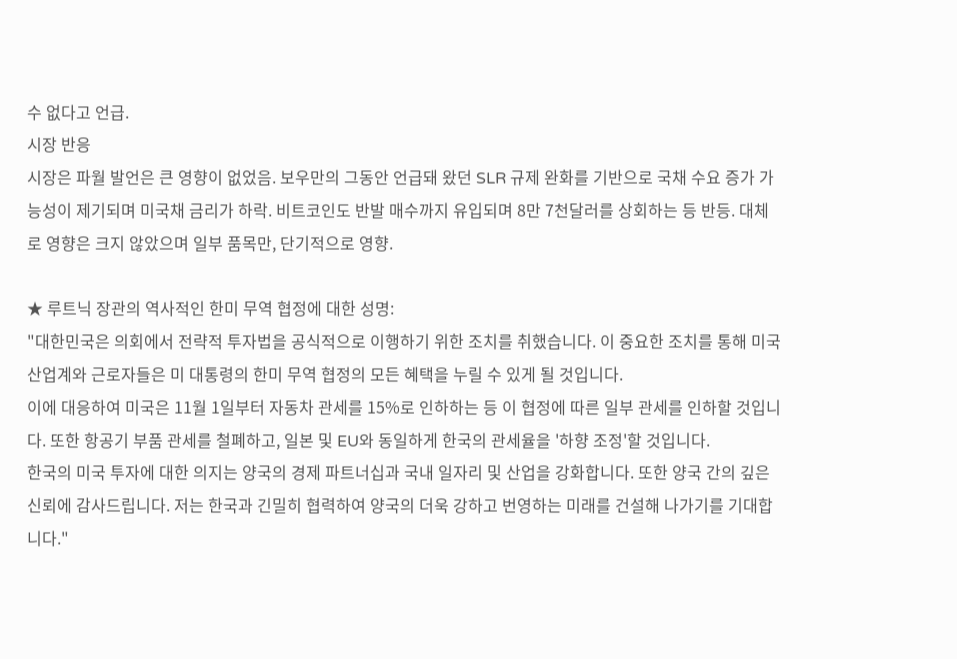수 없다고 언급.
시장 반응
시장은 파월 발언은 큰 영향이 없었음. 보우만의 그동안 언급돼 왔던 SLR 규제 완화를 기반으로 국채 수요 증가 가능성이 제기되며 미국채 금리가 하락. 비트코인도 반발 매수까지 유입되며 8만 7천달러를 상회하는 등 반등. 대체로 영향은 크지 않았으며 일부 품목만, 단기적으로 영향.

★ 루트닉 장관의 역사적인 한미 무역 협정에 대한 성명:
"대한민국은 의회에서 전략적 투자법을 공식적으로 이행하기 위한 조치를 취했습니다. 이 중요한 조치를 통해 미국 산업계와 근로자들은 미 대통령의 한미 무역 협정의 모든 혜택을 누릴 수 있게 될 것입니다.
이에 대응하여 미국은 11월 1일부터 자동차 관세를 15%로 인하하는 등 이 협정에 따른 일부 관세를 인하할 것입니다. 또한 항공기 부품 관세를 철폐하고, 일본 및 EU와 동일하게 한국의 관세율을 '하향 조정'할 것입니다.
한국의 미국 투자에 대한 의지는 양국의 경제 파트너십과 국내 일자리 및 산업을 강화합니다. 또한 양국 간의 깊은 신뢰에 감사드립니다. 저는 한국과 긴밀히 협력하여 양국의 더욱 강하고 번영하는 미래를 건설해 나가기를 기대합니다."